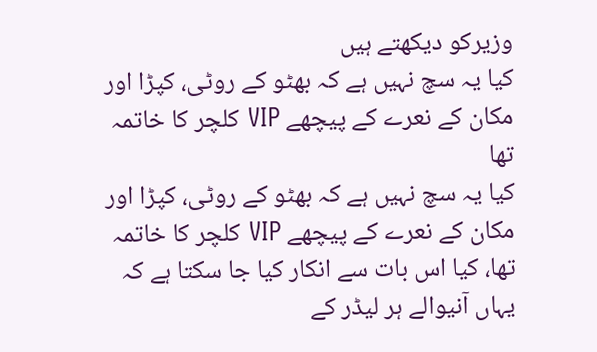وزیرکو دیکھتے ہیں
کیا یہ سچ نہیں ہے کہ بھٹو کے روٹی، کپڑا اور مکان کے نعرے کے پیچھے VIP کلچر کا خاتمہ تھا
کیا یہ سچ نہیں ہے کہ بھٹو کے روٹی، کپڑا اور مکان کے نعرے کے پیچھے VIP کلچر کا خاتمہ تھا، کیا اس بات سے انکار کیا جا سکتا ہے کہ یہاں آنیوالے ہر لیڈر کے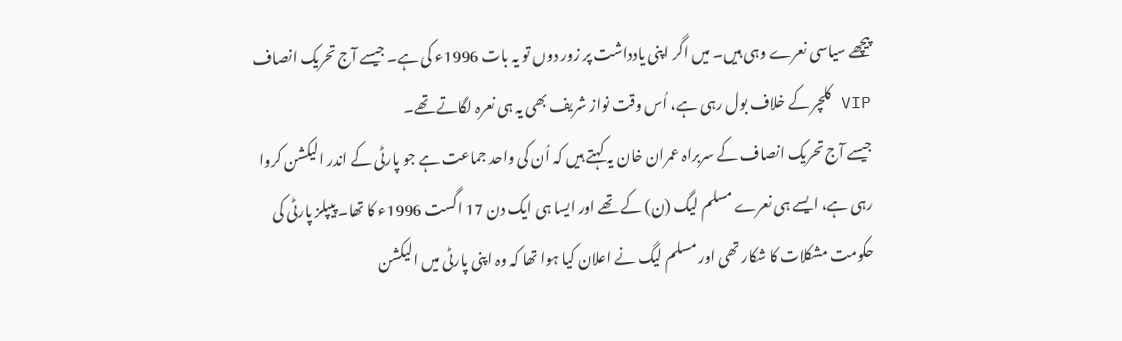پیچھے سیاسی نعرے وہی ہیں۔ میں اگر اپنی یادداشت پر زور دوں تو یہ بات 1996ء کی ہے۔ جیسے آج تحریک انصاف VIP کلچر کے خلاف بول رہی ہے، اُس وقت نواز شریف بھی یہ ہی نعرہ لگاتے تھے۔
جیسے آج تحریک انصاف کے سربراہ عمران خان یہ کہتے ہیں کہ اُن کی واحد جماعت ہے جو پارٹی کے اندر الیکشن کروا رہی ہے، ایسے ہی نعرے مسلم لیگ (ن) کے تھے اور ایسا ہی ایک دن 17 اگست 1996ء کا تھا۔ پیپلز پارٹی کی حکومت مشکلات کا شکار تھی اور مسلم لیگ نے اعلان کیا ہوا تھا کہ وہ اپنی پارٹی میں الیکشن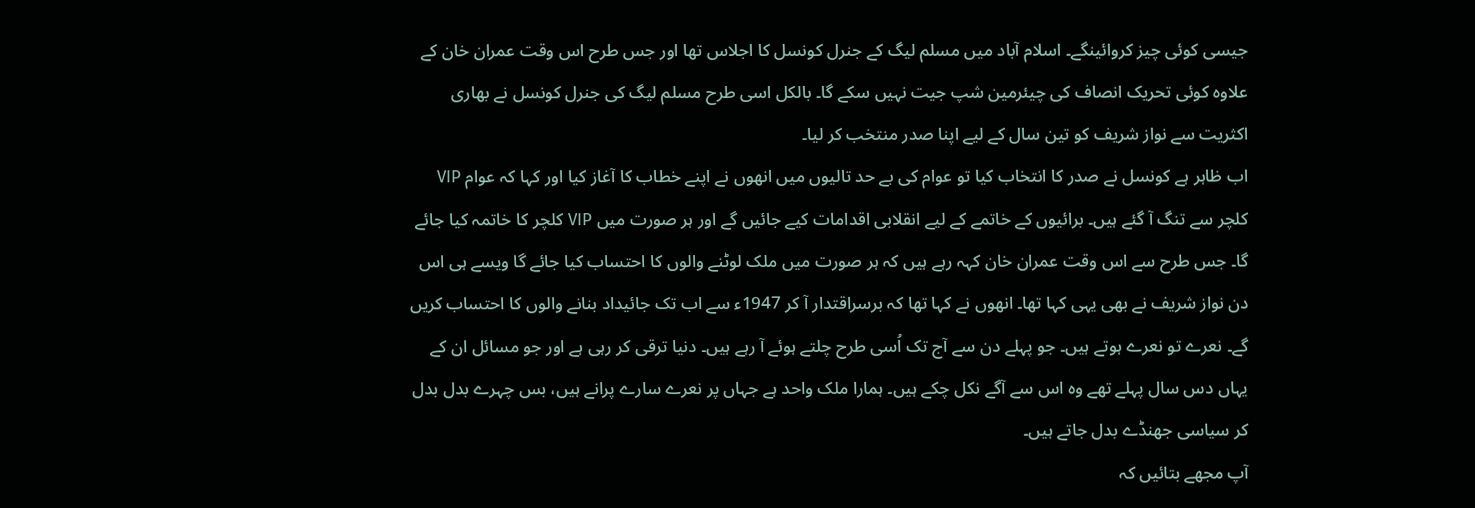جیسی کوئی چیز کروائینگے۔ اسلام آباد میں مسلم لیگ کے جنرل کونسل کا اجلاس تھا اور جس طرح اس وقت عمران خان کے علاوہ کوئی تحریک انصاف کی چیئرمین شپ جیت نہیں سکے گا۔ بالکل اسی طرح مسلم لیگ کی جنرل کونسل نے بھاری اکثریت سے نواز شریف کو تین سال کے لیے اپنا صدر منتخب کر لیا۔
اب ظاہر ہے کونسل نے صدر کا انتخاب کیا تو عوام کی بے حد تالیوں میں انھوں نے اپنے خطاب کا آغاز کیا اور کہا کہ عوام VIP کلچر سے تنگ آ گئے ہیں۔ برائیوں کے خاتمے کے لیے انقلابی اقدامات کیے جائیں گے اور ہر صورت میں VIP کلچر کا خاتمہ کیا جائے گا۔ جس طرح سے اس وقت عمران خان کہہ رہے ہیں کہ ہر صورت میں ملک لوٹنے والوں کا احتساب کیا جائے گا ویسے ہی اس دن نواز شریف نے بھی یہی کہا تھا۔ انھوں نے کہا تھا کہ برسراقتدار آ کر 1947ء سے اب تک جائیداد بنانے والوں کا احتساب کریں گے۔ نعرے تو نعرے ہوتے ہیں۔ جو پہلے دن سے آج تک اُسی طرح چلتے ہوئے آ رہے ہیں۔ دنیا ترقی کر رہی ہے اور جو مسائل ان کے یہاں دس سال پہلے تھے وہ اس سے آگے نکل چکے ہیں۔ ہمارا ملک واحد ہے جہاں پر نعرے سارے پرانے ہیں، بس چہرے بدل بدل کر سیاسی جھنڈے بدل جاتے ہیں۔
آپ مجھے بتائیں کہ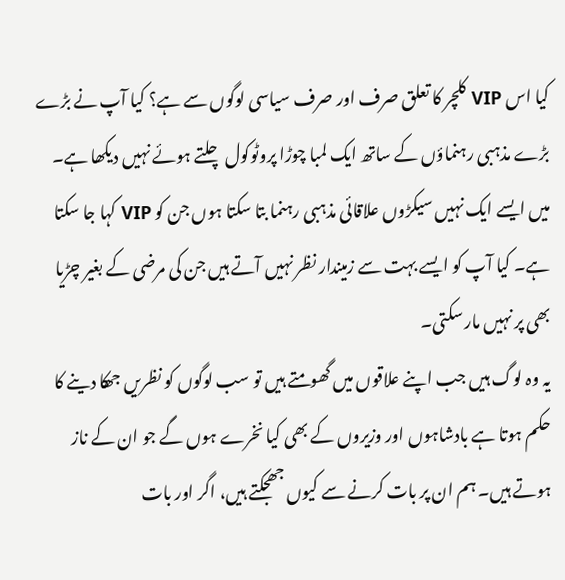کیا اس VIP کلچر کا تعلق صرف اور صرف سیاسی لوگوں سے ہے؟ کیا آپ نے بڑے بڑے مذہبی رہنماؤں کے ساتھ ایک لمبا چوڑا پروٹوکول چلتے ہوئے نہیں دیکھا ہے۔ میں ایسے ایک نہیں سیکڑوں علاقائی مذہبی رہنما بتا سکتا ہوں جن کو VIP کہا جا سکتا ہے۔ کیا آپ کو ایسے بہت سے زمیندار نظر نہیں آتے ہیں جن کی مرضی کے بغیر چڑیا بھی پر نہیں مار سکتی۔
یہ وہ لوگ ہیں جب اپنے علاقوں میں گھومتے ہیں تو سب لوگوں کو نظریں جھکا دینے کا حکم ہوتا ہے بادشاہوں اور وزیروں کے بھی کیا نخرے ہوں گے جو ان کے ناز ہوتے ہیں۔ ہم ان پر بات کرنے سے کیوں جھجکتے ہیں، اگر اور بات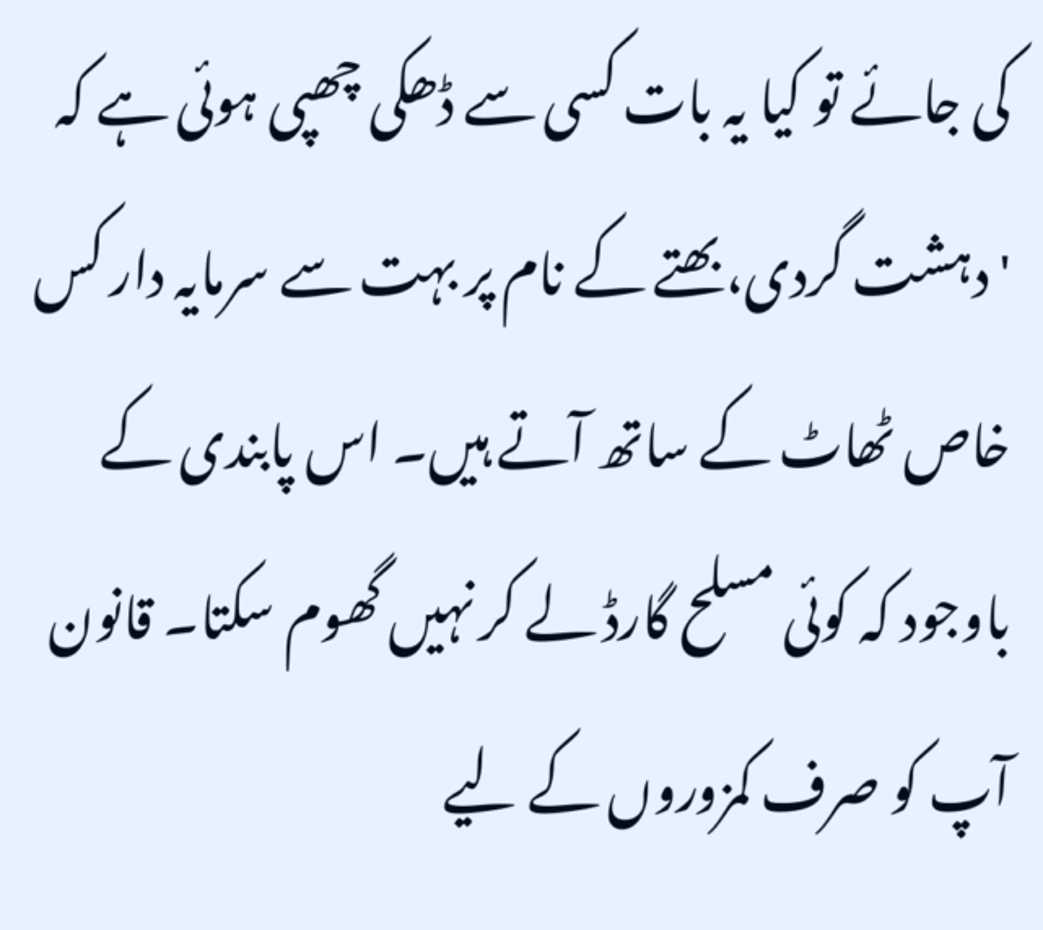کی جائے تو کیا یہ بات کسی سے ڈھکی چھپی ہوئی ہے کہ 'دہشت گردی، بھتے کے نام پر بہت سے سرمایہ دار کس خاص ٹھاٹ کے ساتھ آتے ہیں۔ اس پابندی کے باوجود کہ کوئی مسلح گارڈ لے کر نہیں گھوم سکتا۔ قانون آپ کو صرف کمزوروں کے لیے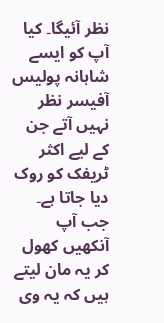نظر آئیگا۔ کیا آپ کو ایسے شاہانہ پولیس آفیسر نظر نہیں آتے جن کے لیے اکثر ٹریفک کو روک دیا جاتا ہے۔
جب آپ آنکھیں کھول کر یہ مان لیتے ہیں کہ یہ وی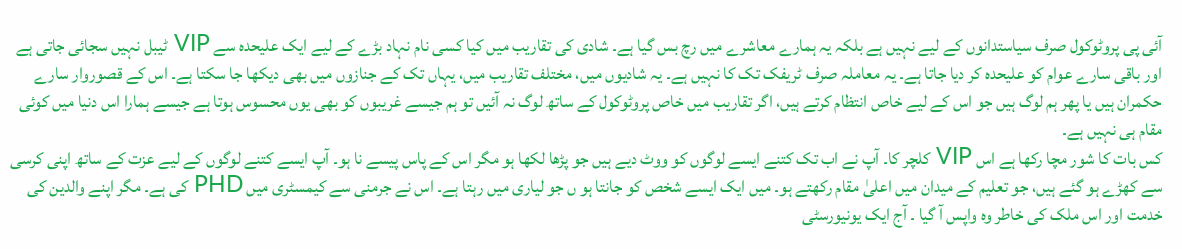آئی پی پروٹوکول صرف سیاستدانوں کے لیے نہیں ہے بلکہ یہ ہمارے معاشرے میں رچ بس گیا ہے۔ شادی کی تقاریب میں کیا کسی نام نہاد بڑے کے لیے ایک علیحدہ سے VIP ٹیبل نہیں سجائی جاتی ہے اور باقی سارے عوام کو علیحدہ کر دیا جاتا ہے۔ یہ معاملہ صرف ٹریفک تک کا نہیں ہے۔ یہ شادیوں میں، مختلف تقاریب میں، یہاں تک کے جنازوں میں بھی دیکھا جا سکتا ہے۔ اس کے قصوروار سارے حکمران ہیں یا پھر ہم لوگ ہیں جو اس کے لیے خاص انتظام کرتے ہیں، اگر تقاریب میں خاص پروٹوکول کے ساتھ لوگ نہ آئیں تو ہم جیسے غریبوں کو بھی یوں محسوس ہوتا ہے جیسے ہمارا اس دنیا میں کوئی مقام ہی نہیں ہے۔
کس بات کا شور مچا رکھا ہے اس VIP کلچر کا۔ آپ نے اب تک کتنے ایسے لوگوں کو ووٹ دیے ہیں جو پڑھا لکھا ہو مگر اس کے پاس پیسے نا ہو۔ آپ ایسے کتنے لوگوں کے لیے عزت کے ساتھ اپنی کرسی سے کھڑے ہو گئے ہیں، جو تعلیم کے میدان میں اعلیٰ مقام رکھتے ہو۔ میں ایک ایسے شخص کو جانتا ہو ں جو لیاری میں رہتا ہے۔ اس نے جرمنی سے کیمسٹری میں PHD کی ہے۔ مگر اپنے والدین کی خدمت اور اس ملک کی خاطر وہ واپس آ گیا ۔ آج ایک یونیورسٹی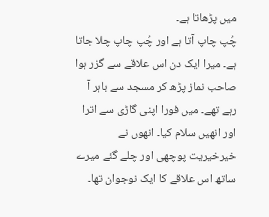میں پڑھاتا ہے۔
چُپ چاپ آتا ہے اور چُپ چاپ چلا جاتا ہے۔ میرا ایک دن اس علاقے سے گزر ہوا صاحب نماز پڑھ کر مسجد سے باہر آ رہے تھے۔ میں فورا اپنی گاڑی سے اترا اور انھیں سلام کیا۔ انھوں نے خیرخیریت پوچھی اور چلے گئے میرے ساتھ اس علاقے کا ایک نوجوان تھا۔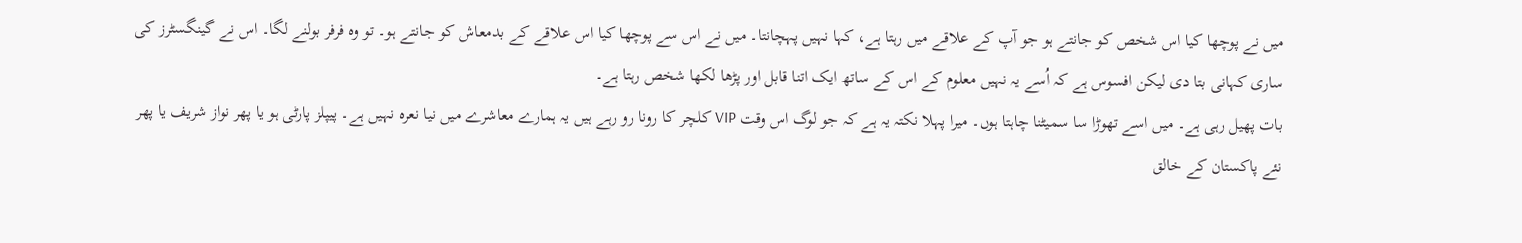میں نے پوچھا کیا اس شخص کو جانتے ہو جو آپ کے علاقے میں رہتا ہے، کہا نہیں پہچانتا۔ میں نے اس سے پوچھا کیا اس علاقے کے بدمعاش کو جانتے ہو۔ تو وہ فرفر بولنے لگا۔ اس نے گینگسٹرز کی ساری کہانی بتا دی لیکن افسوس ہے کہ اُسے یہ نہیں معلوم کے اس کے ساتھ ایک اتنا قابل اور پڑھا لکھا شخص رہتا ہے۔
بات پھیل رہی ہے۔ میں اسے تھوڑا سا سمیٹنا چاہتا ہوں۔ میرا پہلا نکتہ یہ ہے کہ جو لوگ اس وقت VIP کلچر کا رونا رو رہے ہیں یہ ہمارے معاشرے میں نیا نعرہ نہیں ہے۔ پیپلز پارٹی ہو یا پھر نواز شریف یا پھر نئے پاکستان کے خالق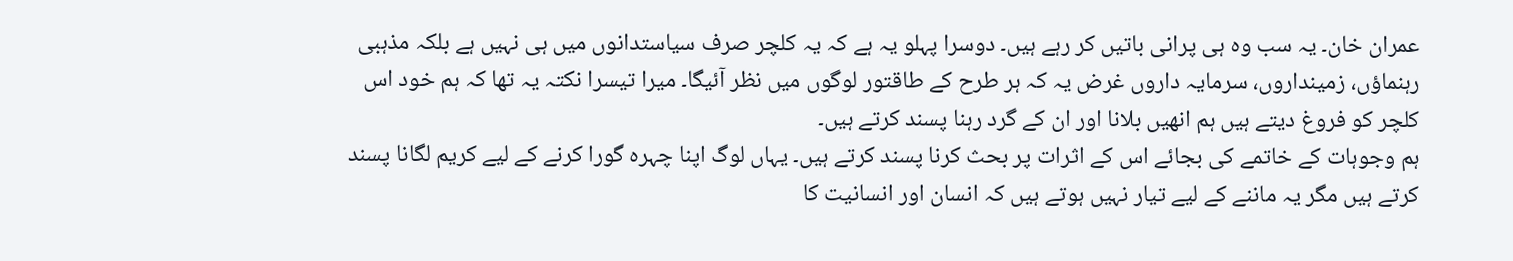عمران خان۔ یہ سب وہ ہی پرانی باتیں کر رہے ہیں۔ دوسرا پہلو یہ ہے کہ یہ کلچر صرف سیاستدانوں میں ہی نہیں ہے بلکہ مذہبی رہنماؤں، زمینداروں، سرمایہ داروں غرض یہ کہ ہر طرح کے طاقتور لوگوں میں نظر آئیگا۔ میرا تیسرا نکتہ یہ تھا کہ ہم خود اس کلچر کو فروغ دیتے ہیں ہم انھیں بلانا اور ان کے گرد رہنا پسند کرتے ہیں۔
ہم وجوہات کے خاتمے کی بجائے اس کے اثرات پر بحث کرنا پسند کرتے ہیں۔ یہاں لوگ اپنا چہرہ گورا کرنے کے لیے کریم لگانا پسند کرتے ہیں مگر یہ ماننے کے لیے تیار نہیں ہوتے ہیں کہ انسان اور انسانیت کا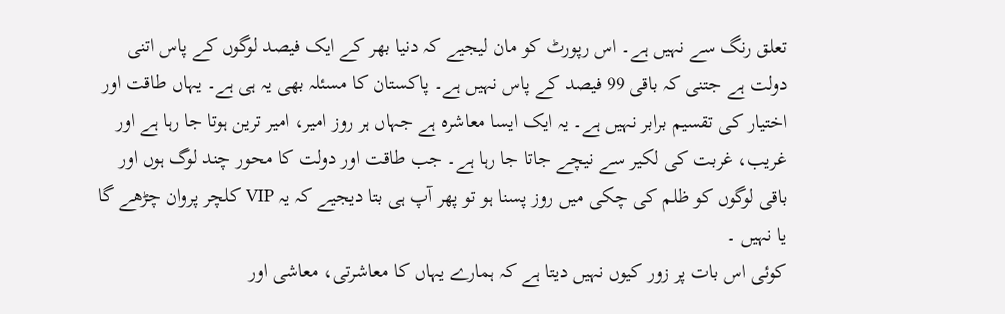تعلق رنگ سے نہیں ہے۔ اس رپورٹ کو مان لیجیے کہ دنیا بھر کے ایک فیصد لوگوں کے پاس اتنی دولت ہے جتنی کہ باقی 99 فیصد کے پاس نہیں ہے۔ پاکستان کا مسئلہ بھی یہ ہی ہے۔ یہاں طاقت اور اختیار کی تقسیم برابر نہیں ہے۔ یہ ایک ایسا معاشرہ ہے جہاں ہر روز امیر، امیر ترین ہوتا جا رہا ہے اور غریب، غربت کی لکیر سے نیچے جاتا جا رہا ہے۔ جب طاقت اور دولت کا محور چند لوگ ہوں اور باقی لوگوں کو ظلم کی چکی میں روز پسنا ہو تو پھر آپ ہی بتا دیجیے کہ یہ VIP کلچر پروان چڑھے گا یا نہیں ۔
کوئی اس بات پر زور کیوں نہیں دیتا ہے کہ ہمارے یہاں کا معاشرتی، معاشی اور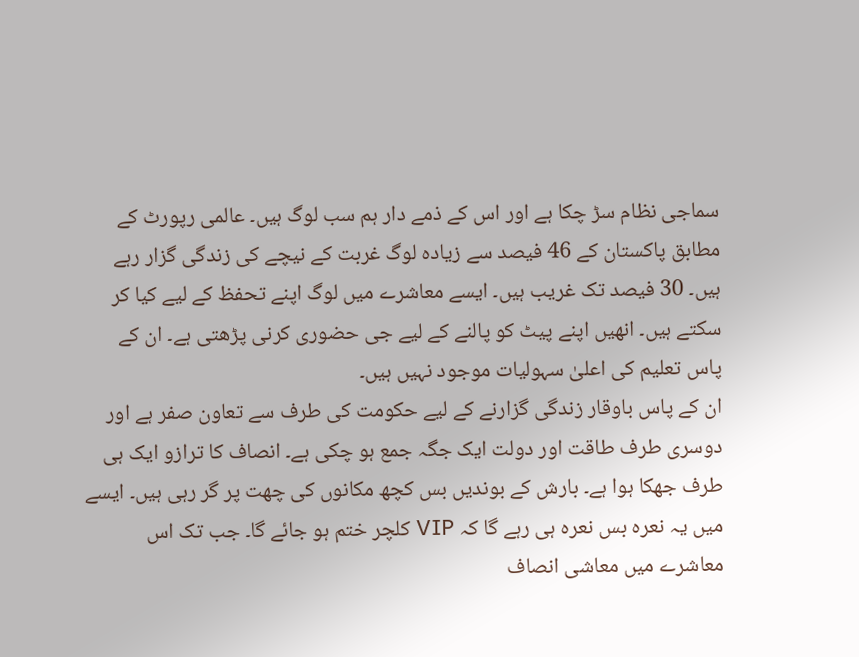سماجی نظام سڑ چکا ہے اور اس کے ذمے دار ہم سب لوگ ہیں۔ عالمی رپورٹ کے مطابق پاکستان کے 46 فیصد سے زیادہ لوگ غربت کے نیچے کی زندگی گزار رہے ہیں۔ 30 فیصد تک غریب ہیں۔ ایسے معاشرے میں لوگ اپنے تحفظ کے لیے کیا کر سکتے ہیں۔ انھیں اپنے پیٹ کو پالنے کے لیے جی حضوری کرنی پڑھتی ہے۔ ان کے پاس تعلیم کی اعلیٰ سہولیات موجود نہیں ہیں۔
ان کے پاس باوقار زندگی گزارنے کے لیے حکومت کی طرف سے تعاون صفر ہے اور دوسری طرف طاقت اور دولت ایک جگہ جمع ہو چکی ہے۔ انصاف کا ترازو ایک ہی طرف جھکا ہوا ہے۔ بارش کے بوندیں بس کچھ مکانوں کی چھت پر گر رہی ہیں۔ ایسے میں یہ نعرہ بس نعرہ ہی رہے گا کہ VIP کلچر ختم ہو جائے گا۔ جب تک اس معاشرے میں معاشی انصاف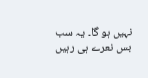نہیں ہو گا۔ یہ سب بس نعرے ہی رہیں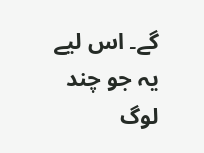گے۔ اس لیے یہ جو چند لوگ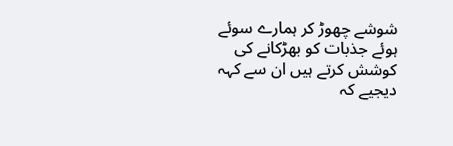شوشے چھوڑ کر ہمارے سوئے ہوئے جذبات کو بھڑکانے کی کوشش کرتے ہیں ان سے کہہ دیجیے کہ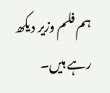ہم فلم وزیر دیکھ رہے ہیں۔